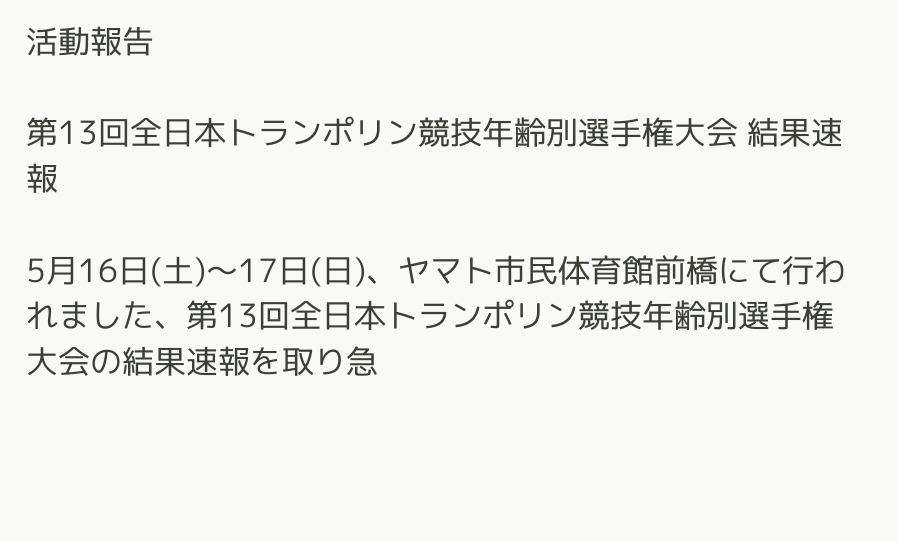活動報告

第13回全日本トランポリン競技年齢別選手権大会 結果速報

5月16日(土)〜17日(日)、ヤマト市民体育館前橋にて行われました、第13回全日本トランポリン競技年齢別選手権大会の結果速報を取り急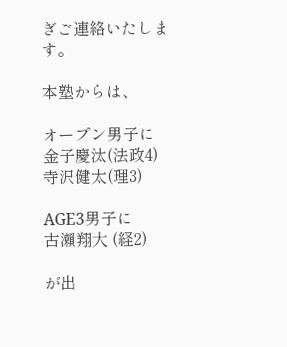ぎご連絡いたします。

本塾からは、

オープン男子に
金子慶汰(法政4)
寺沢健太(理3)

AGE3男子に
古瀨翔⼤ (経2)

が出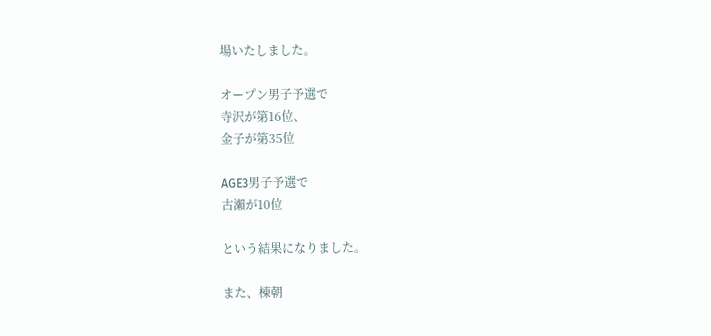場いたしました。

オープン男子予選で
寺沢が第16位、
金子が第35位

AGE3男子予選で
古瀨が10位

という結果になりました。

また、棟朝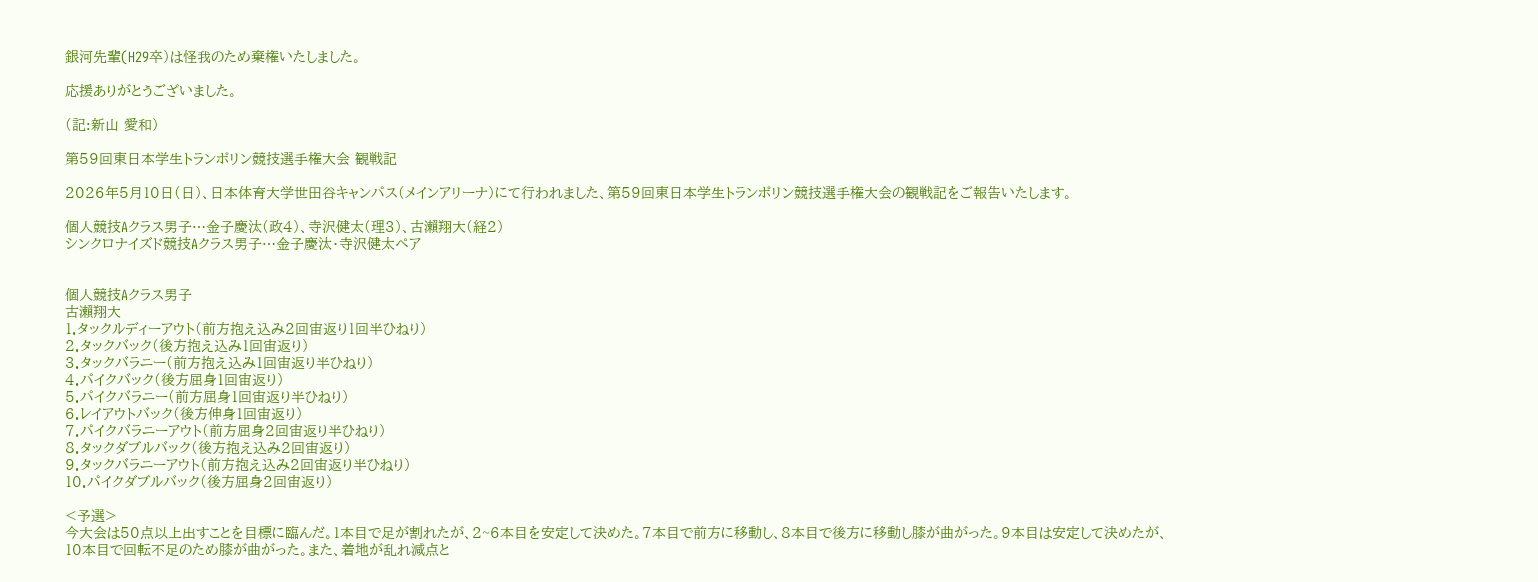銀河先輩(H29卒)は怪我のため棄権いたしました。

応援ありがとうございました。

(記:新山 愛和)

第59回東日本学生トランポリン競技選手権大会 観戦記

2026年5月10日(日)、日本体育大学世田谷キャンパス(メインアリーナ)にて行われました、第59回東日本学生トランポリン競技選手権大会の観戦記をご報告いたします。

個人競技Aクラス男子…金子慶汰(政4)、寺沢健太(理3)、古瀨翔大(経2)
シンクロナイズド競技Aクラス男子…金子慶汰・寺沢健太ペア


個人競技Aクラス男子
古瀨翔大
1.タックルディーアウト(前方抱え込み2回宙返り1回半ひねり)
2.タックバック(後方抱え込み1回宙返り)
3.タックバラニー(前方抱え込み1回宙返り半ひねり)
4.パイクバック(後方屈身1回宙返り)
5.パイクバラニー(前方屈身1回宙返り半ひねり)
6.レイアウトバック(後方伸身1回宙返り)
7.パイクバラニーアウト(前方屈身2回宙返り半ひねり)
8.タックダブルバック(後方抱え込み2回宙返り)
9.タックバラニーアウト(前方抱え込み2回宙返り半ひねり)
10.パイクダブルバック(後方屈身2回宙返り)

<予選>
今大会は50点以上出すことを目標に臨んだ。1本目で足が割れたが、2~6本目を安定して決めた。7本目で前方に移動し、8本目で後方に移動し膝が曲がった。9本目は安定して決めたが、10本目で回転不足のため膝が曲がった。また、着地が乱れ減点と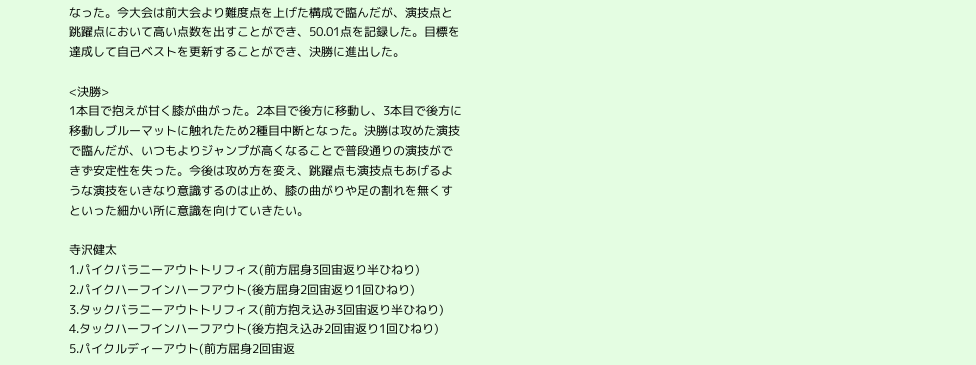なった。今大会は前大会より難度点を上げた構成で臨んだが、演技点と跳躍点において高い点数を出すことができ、50.01点を記録した。目標を達成して自己ベストを更新することができ、決勝に進出した。

<決勝>
1本目で抱えが甘く膝が曲がった。2本目で後方に移動し、3本目で後方に移動しブルーマットに触れたため2種目中断となった。決勝は攻めた演技で臨んだが、いつもよりジャンプが高くなることで普段通りの演技ができず安定性を失った。今後は攻め方を変え、跳躍点も演技点もあげるような演技をいきなり意識するのは止め、膝の曲がりや足の割れを無くすといった細かい所に意識を向けていきたい。

寺沢健太
1.パイクバラニーアウトトリフィス(前方屈身3回宙返り半ひねり)
2.パイクハーフインハーフアウト(後方屈身2回宙返り1回ひねり)
3.タックバラニーアウトトリフィス(前方抱え込み3回宙返り半ひねり)
4.タックハーフインハーフアウト(後方抱え込み2回宙返り1回ひねり)
5.パイクルディーアウト(前方屈身2回宙返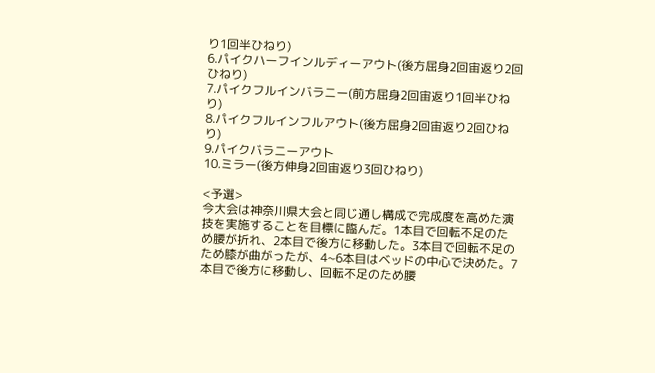り1回半ひねり)
6.パイクハーフインルディーアウト(後方屈身2回宙返り2回ひねり)
7.パイクフルインバラニー(前方屈身2回宙返り1回半ひねり)
8.パイクフルインフルアウト(後方屈身2回宙返り2回ひねり)
9.パイクバラニーアウト
10.ミラー(後方伸身2回宙返り3回ひねり)

<予選>
今大会は神奈川県大会と同じ通し構成で完成度を高めた演技を実施することを目標に臨んだ。1本目で回転不足のため腰が折れ、2本目で後方に移動した。3本目で回転不足のため膝が曲がったが、4~6本目はベッドの中心で決めた。7本目で後方に移動し、回転不足のため腰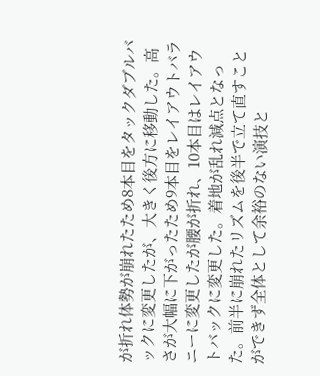が折れ体勢が崩れたため8本目をタックダブルバックに変更したが、大きく後方に移動した。高さが大幅に下がったため9本目をレイアウトバラニーに変更したが腰が折れ、10本目はレイアウトバックに変更した。着地が乱れ減点となった。前半に崩れたリズムを後半で立て直すことができず全体として余裕のない演技と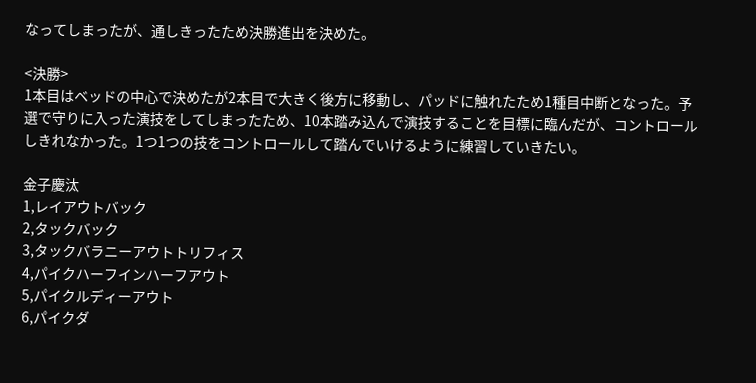なってしまったが、通しきったため決勝進出を決めた。

<決勝>
1本目はベッドの中心で決めたが2本目で大きく後方に移動し、パッドに触れたため1種目中断となった。予選で守りに入った演技をしてしまったため、10本踏み込んで演技することを目標に臨んだが、コントロールしきれなかった。1つ1つの技をコントロールして踏んでいけるように練習していきたい。

金子慶汰
1,レイアウトバック
2,タックバック
3,タックバラニーアウトトリフィス
4,パイクハーフインハーフアウト
5,パイクルディーアウト
6,パイクダ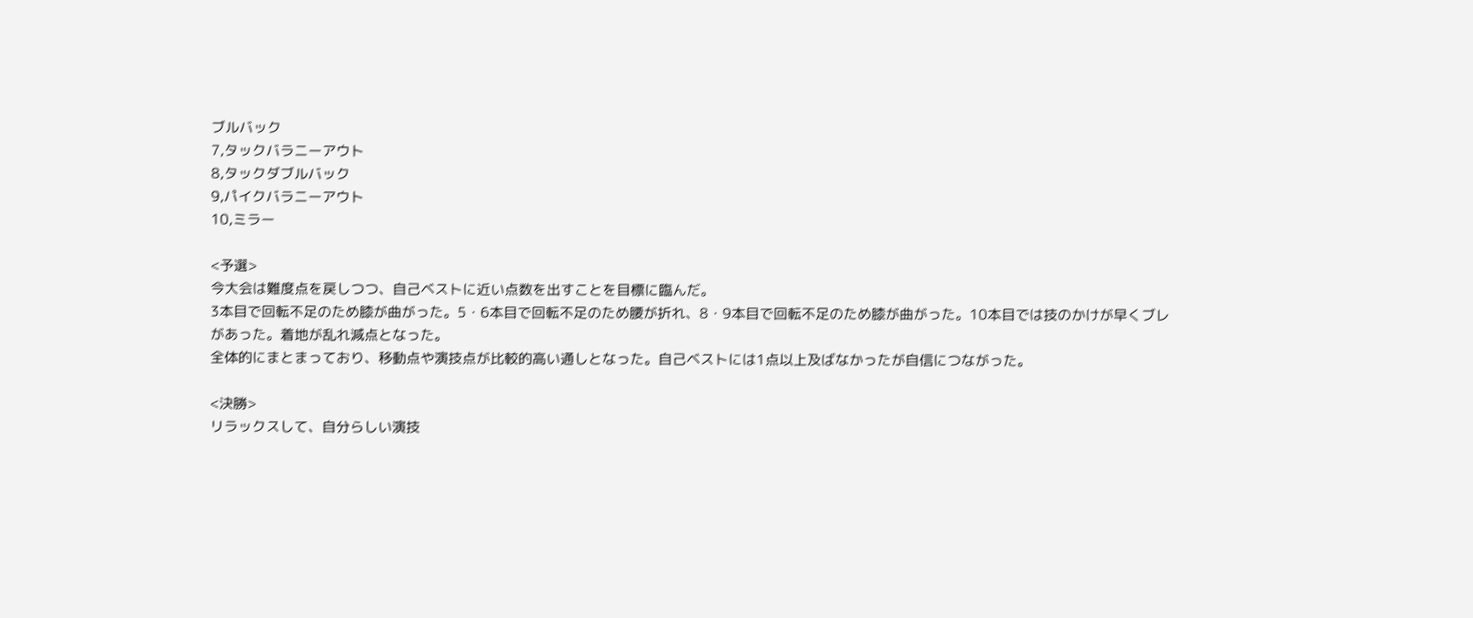ブルバック
7,タックバラニーアウト
8,タックダブルバック
9,パイクバラニーアウト
10,ミラー

<予選>
今大会は難度点を戻しつつ、自己ベストに近い点数を出すことを目標に臨んだ。
3本目で回転不足のため膝が曲がった。5・6本目で回転不足のため腰が折れ、8・9本目で回転不足のため膝が曲がった。10本目では技のかけが早くブレがあった。着地が乱れ減点となった。
全体的にまとまっており、移動点や演技点が比較的高い通しとなった。自己ベストには1点以上及ばなかったが自信につながった。

<決勝>
リラックスして、自分らしい演技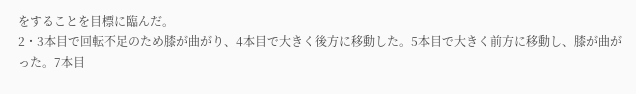をすることを目標に臨んだ。
2・3本目で回転不足のため膝が曲がり、4本目で大きく後方に移動した。5本目で大きく前方に移動し、膝が曲がった。7本目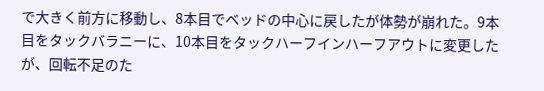で大きく前方に移動し、8本目でベッドの中心に戻したが体勢が崩れた。9本目をタックバラニーに、10本目をタックハーフインハーフアウトに変更したが、回転不足のた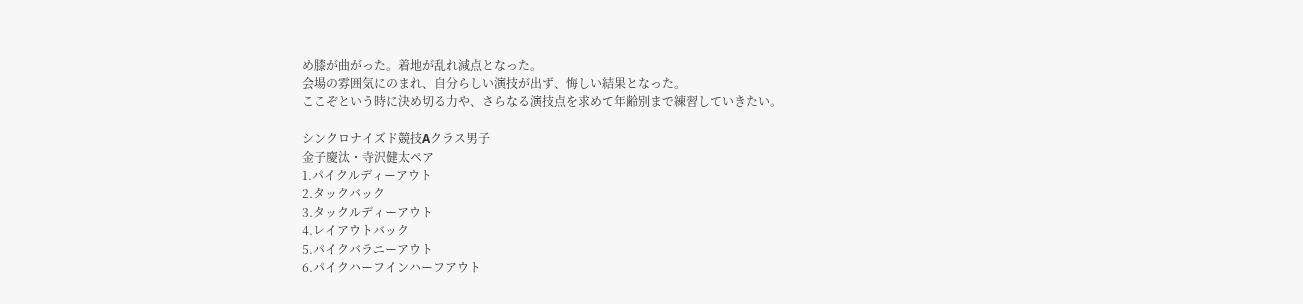め膝が曲がった。着地が乱れ減点となった。
会場の雰囲気にのまれ、自分らしい演技が出ず、悔しい結果となった。
ここぞという時に決め切る力や、さらなる演技点を求めて年齢別まで練習していきたい。

シンクロナイズド競技Aクラス男子
金子慶汰・寺沢健太ペア
1.パイクルディーアウト
2.タックバック
3.タックルディーアウト
4.レイアウトバック
5.パイクバラニーアウト
6.パイクハーフインハーフアウト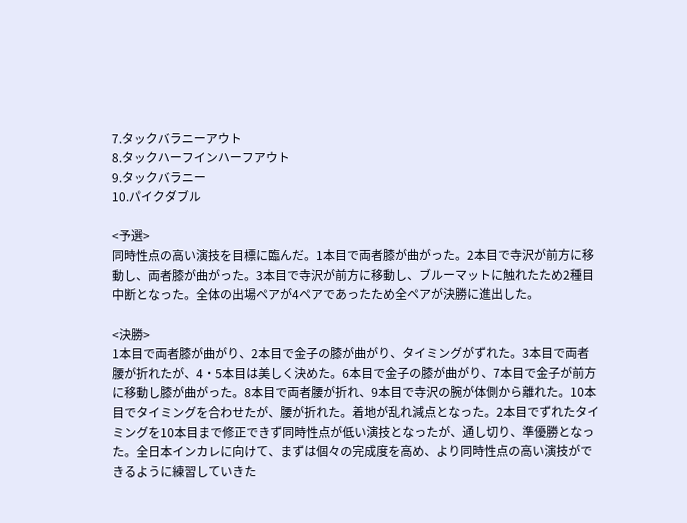7.タックバラニーアウト
8.タックハーフインハーフアウト
9.タックバラニー
10.パイクダブル

<予選>
同時性点の高い演技を目標に臨んだ。1本目で両者膝が曲がった。2本目で寺沢が前方に移動し、両者膝が曲がった。3本目で寺沢が前方に移動し、ブルーマットに触れたため2種目中断となった。全体の出場ペアが4ペアであったため全ペアが決勝に進出した。

<決勝>
1本目で両者膝が曲がり、2本目で金子の膝が曲がり、タイミングがずれた。3本目で両者腰が折れたが、4・5本目は美しく決めた。6本目で金子の膝が曲がり、7本目で金子が前方に移動し膝が曲がった。8本目で両者腰が折れ、9本目で寺沢の腕が体側から離れた。10本目でタイミングを合わせたが、腰が折れた。着地が乱れ減点となった。2本目でずれたタイミングを10本目まで修正できず同時性点が低い演技となったが、通し切り、準優勝となった。全日本インカレに向けて、まずは個々の完成度を高め、より同時性点の高い演技ができるように練習していきた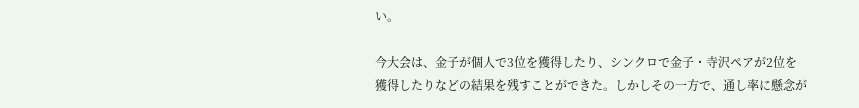い。

今大会は、金子が個人で3位を獲得したり、シンクロで金子・寺沢ペアが2位を獲得したりなどの結果を残すことができた。しかしその一方で、通し率に懸念が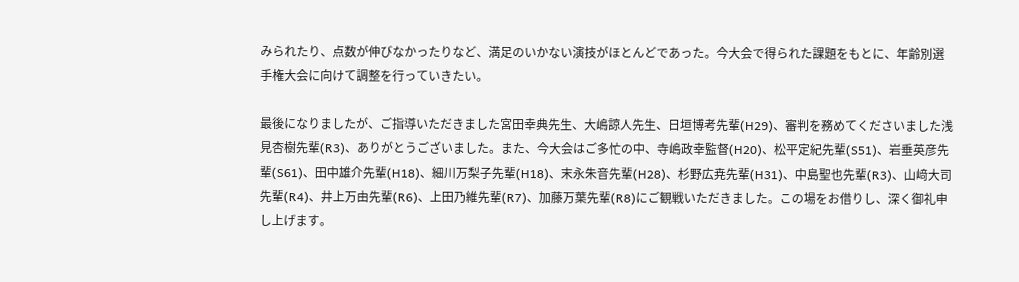みられたり、点数が伸びなかったりなど、満足のいかない演技がほとんどであった。今大会で得られた課題をもとに、年齢別選手権大会に向けて調整を行っていきたい。

最後になりましたが、ご指導いただきました宮田幸典先生、大嶋諒人先生、日垣博考先輩(H29)、審判を務めてくださいました浅見杏樹先輩(R3)、ありがとうございました。また、今大会はご多忙の中、寺嶋政幸監督(H20)、松平定紀先輩(S51)、岩垂英彦先輩(S61)、田中雄介先輩(H18)、細川万梨子先輩(H18)、末永朱音先輩(H28)、杉野広尭先輩(H31)、中島聖也先輩(R3)、山﨑大司先輩(R4)、井上万由先輩(R6)、上田乃維先輩(R7)、加藤万葉先輩(R8)にご観戦いただきました。この場をお借りし、深く御礼申し上げます。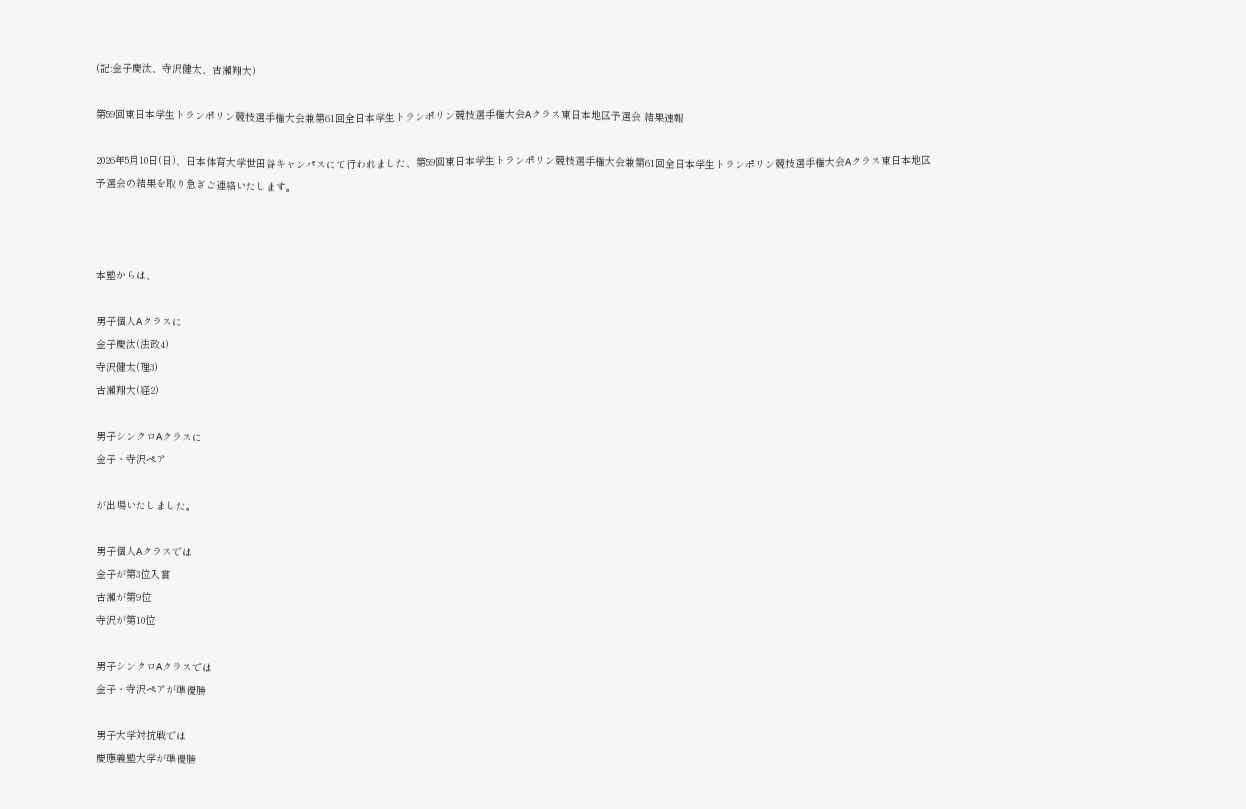(記:金子慶汰、寺沢健太、古瀨翔大)

第59回東日本学生トランポリン競技選手権大会兼第61回全日本学生トランポリン競技選手権大会Aクラス東日本地区予選会 結果速報

2026年5月10日(日)、日本体育大学世田谷キャンパスにて行われました、第59回東日本学生トランポリン競技選手権大会兼第61回全日本学生トランポリン競技選手権大会Aクラス東日本地区予選会の結果を取り急ぎご連絡いたします。



本塾からは、

男子個人Aクラスに
金子慶汰(法政4)
寺沢健太(理3)
古瀨翔大(経2)

男子シンクロAクラスに
金子・寺沢ペア

が出場いたしました。

男子個人Aクラスでは
金子が第3位入賞
古瀨が第9位
寺沢が第10位

男子シンクロAクラスでは
金子・寺沢ペアが準優勝

男子大学対抗戦では
慶應義塾大学が準優勝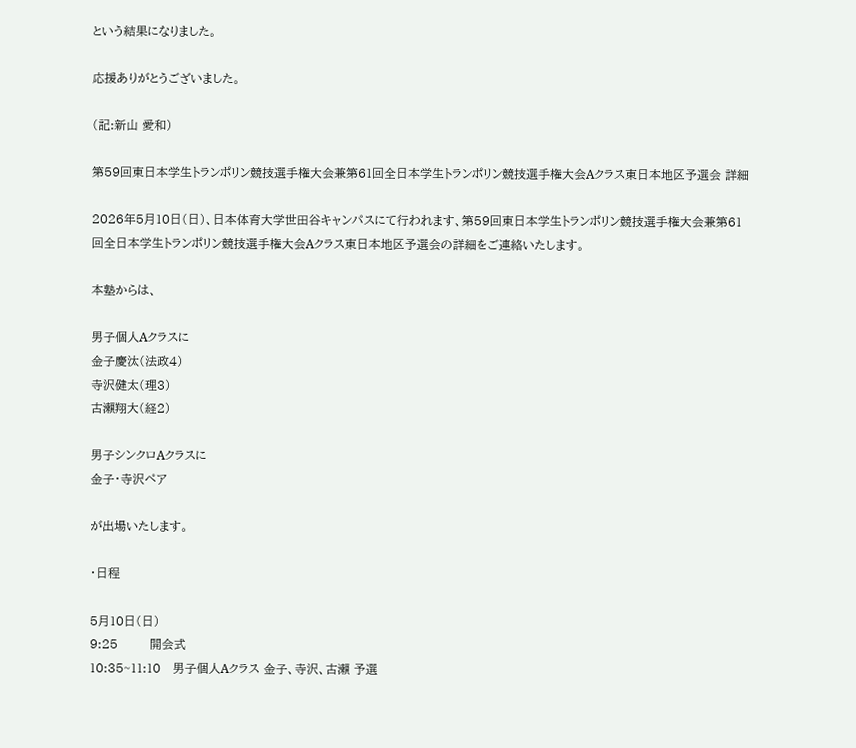という結果になりました。

応援ありがとうございました。

(記:新山 愛和)

第59回東日本学生トランポリン競技選手権大会兼第61回全日本学生トランポリン競技選手権大会Aクラス東日本地区予選会 詳細

2026年5月10日(日)、日本体育大学世田谷キャンパスにて行われます、第59回東日本学生トランポリン競技選手権大会兼第61回全日本学生トランポリン競技選手権大会Aクラス東日本地区予選会の詳細をご連絡いたします。

本塾からは、

男子個人Aクラスに
金子慶汰(法政4)
寺沢健太(理3)
古瀨翔大(経2)

男子シンクロAクラスに
金子・寺沢ペア

が出場いたします。

・日程

5月10日(日)
9:25        開会式
10:35~11:10   男子個人Aクラス 金子、寺沢、古瀨 予選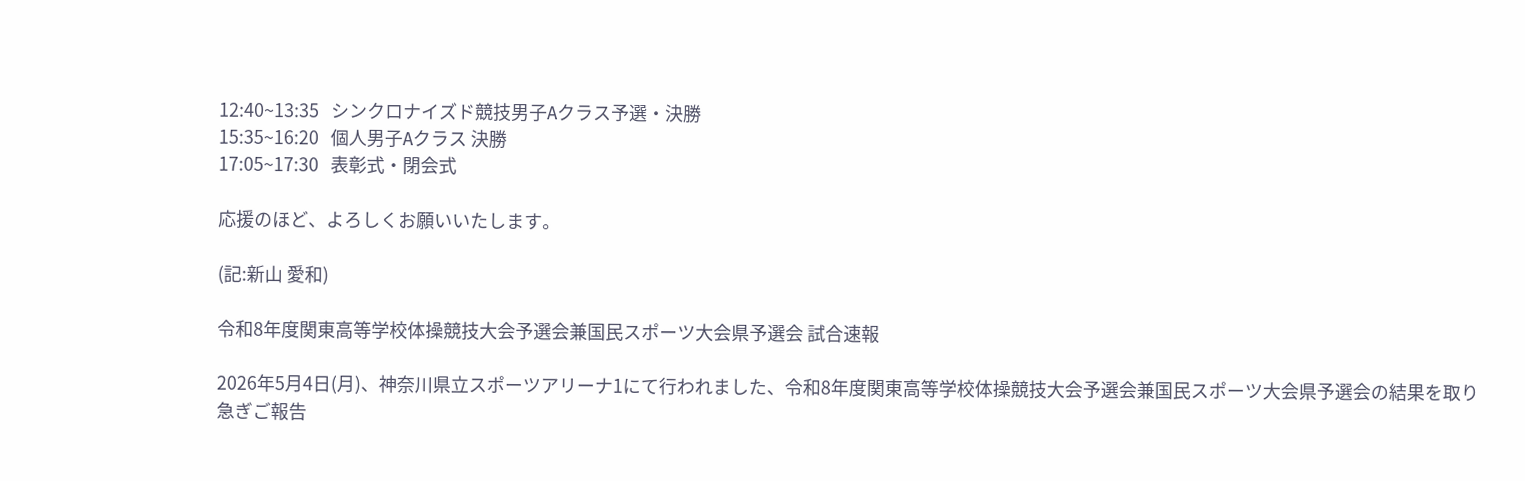12:40~13:35   シンクロナイズド競技男子Aクラス予選・決勝
15:35~16:20   個人男子Aクラス 決勝
17:05~17:30   表彰式・閉会式

応援のほど、よろしくお願いいたします。

(記:新山 愛和)

令和8年度関東高等学校体操競技大会予選会兼国民スポーツ大会県予選会 試合速報

2026年5月4日(月)、神奈川県立スポーツアリーナ1にて行われました、令和8年度関東高等学校体操競技大会予選会兼国民スポーツ大会県予選会の結果を取り急ぎご報告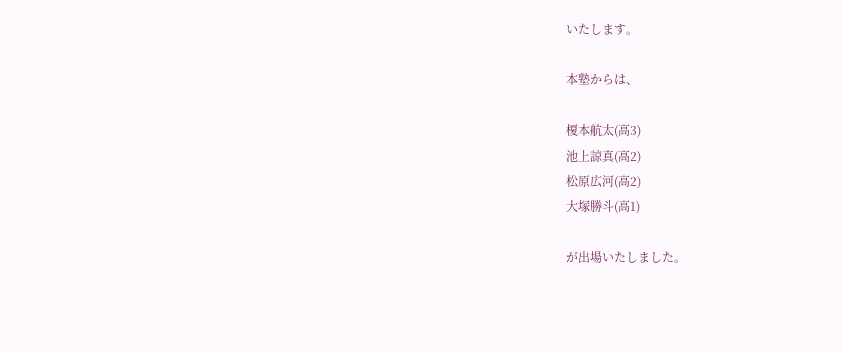いたします。

本塾からは、

榎本航太(高3)
池上諒真(高2)
松原広河(高2)
大塚勝斗(高1)

が出場いたしました。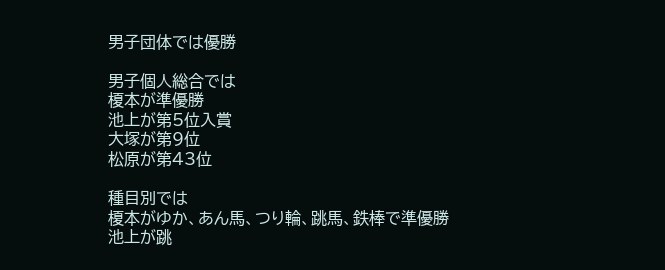男子団体では優勝

男子個人総合では
榎本が準優勝
池上が第5位入賞
大塚が第9位
松原が第43位

種目別では
榎本がゆか、あん馬、つり輪、跳馬、鉄棒で準優勝
池上が跳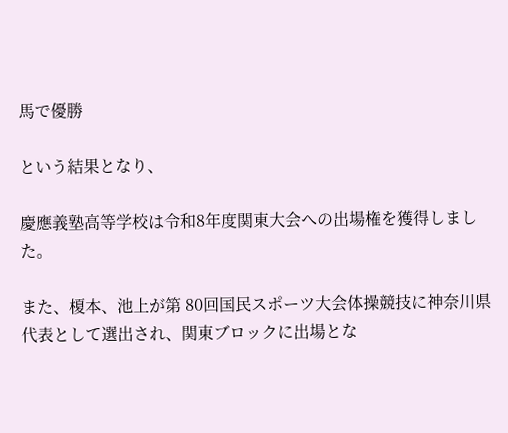馬で優勝

という結果となり、

慶應義塾高等学校は令和8年度関東大会への出場権を獲得しました。

また、榎本、池上が第 80回国民スポーツ大会体操競技に神奈川県代表として選出され、関東ブロックに出場とな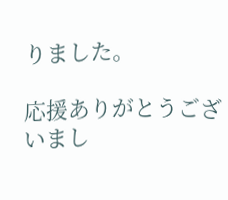りました。

応援ありがとうございまし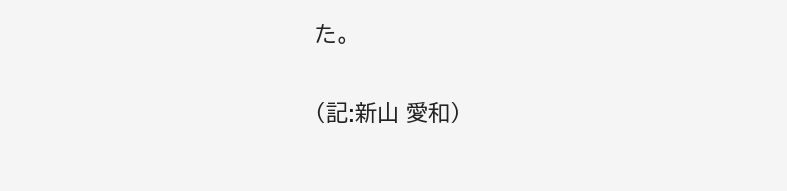た。

(記:新山 愛和)